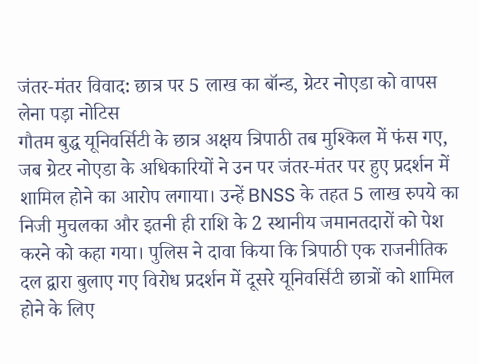जंतर-मंतर विवाद: छात्र पर 5 लाख का बॉन्ड, ग्रेटर नोएडा को वापस लेना पड़ा नोटिस
गौतम बुद्ध यूनिवर्सिटी के छात्र अक्षय त्रिपाठी तब मुश्किल में फंस गए, जब ग्रेटर नोएडा के अधिकारियों ने उन पर जंतर-मंतर पर हुए प्रदर्शन में शामिल होने का आरोप लगाया। उन्हें BNSS के तहत 5 लाख रुपये का निजी मुचलका और इतनी ही राशि के 2 स्थानीय जमानतदारों को पेश करने को कहा गया। पुलिस ने दावा किया कि त्रिपाठी एक राजनीतिक दल द्वारा बुलाए गए विरोध प्रदर्शन में दूसरे यूनिवर्सिटी छात्रों को शामिल होने के लिए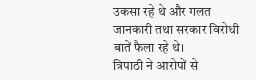उकसा रहे थे और गलत जानकारी तथा सरकार विरोधी बातें फैला रहे थे।
त्रिपाठी ने आरोपों से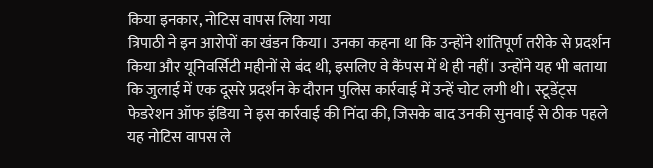किया इनकार, नोटिस वापस लिया गया
त्रिपाठी ने इन आरोपों का खंडन किया। उनका कहना था कि उन्होंने शांतिपूर्ण तरीके से प्रदर्शन किया और यूनिवर्सिटी महीनों से बंद थी, इसलिए वे कैंपस में थे ही नहीं। उन्होंने यह भी बताया कि जुलाई में एक दूसरे प्रदर्शन के दौरान पुलिस कार्रवाई में उन्हें चोट लगी थी। स्टूडेंट्स फेडरेशन ऑफ इंडिया ने इस कार्रवाई की निंदा की, जिसके बाद उनकी सुनवाई से ठीक पहले यह नोटिस वापस ले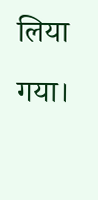लिया गया।